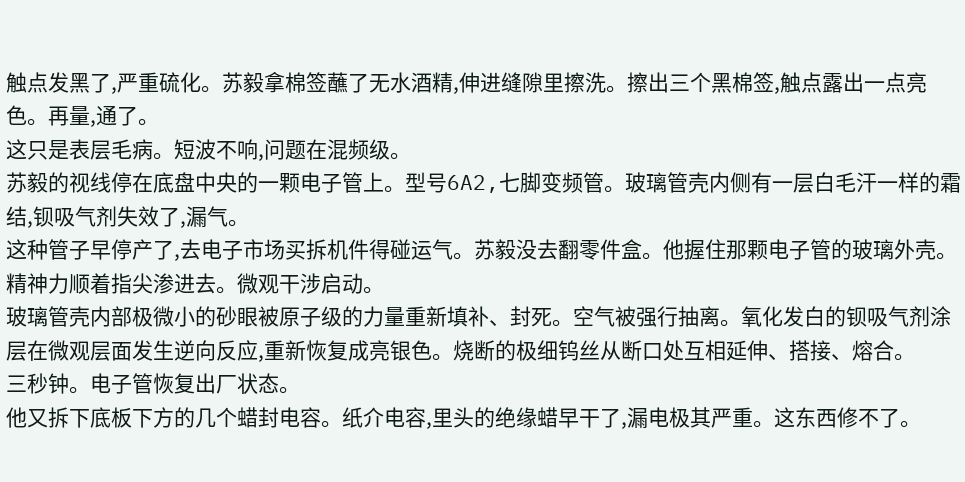触点发黑了,严重硫化。苏毅拿棉签蘸了无水酒精,伸进缝隙里擦洗。擦出三个黑棉签,触点露出一点亮色。再量,通了。
这只是表层毛病。短波不响,问题在混频级。
苏毅的视线停在底盘中央的一颗电子管上。型号6A2,七脚变频管。玻璃管壳内侧有一层白毛汗一样的霜结,钡吸气剂失效了,漏气。
这种管子早停产了,去电子市场买拆机件得碰运气。苏毅没去翻零件盒。他握住那颗电子管的玻璃外壳。
精神力顺着指尖渗进去。微观干涉启动。
玻璃管壳内部极微小的砂眼被原子级的力量重新填补、封死。空气被强行抽离。氧化发白的钡吸气剂涂层在微观层面发生逆向反应,重新恢复成亮银色。烧断的极细钨丝从断口处互相延伸、搭接、熔合。
三秒钟。电子管恢复出厂状态。
他又拆下底板下方的几个蜡封电容。纸介电容,里头的绝缘蜡早干了,漏电极其严重。这东西修不了。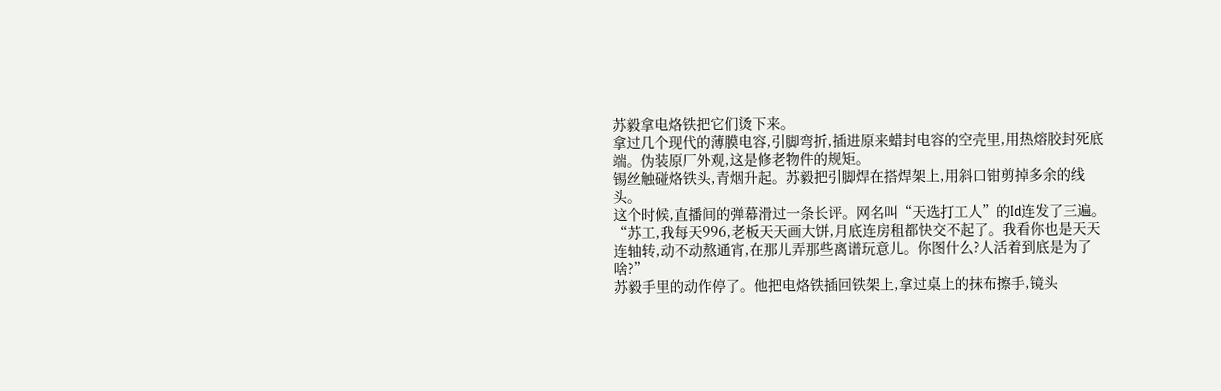苏毅拿电烙铁把它们烫下来。
拿过几个现代的薄膜电容,引脚弯折,插进原来蜡封电容的空壳里,用热熔胶封死底端。伪装原厂外观,这是修老物件的规矩。
锡丝触碰烙铁头,青烟升起。苏毅把引脚焊在搭焊架上,用斜口钳剪掉多余的线头。
这个时候,直播间的弹幕滑过一条长评。网名叫“天选打工人”的Id连发了三遍。
“苏工,我每天996,老板天天画大饼,月底连房租都快交不起了。我看你也是天天连轴转,动不动熬通宵,在那儿弄那些离谱玩意儿。你图什么?人活着到底是为了啥?”
苏毅手里的动作停了。他把电烙铁插回铁架上,拿过桌上的抹布擦手,镜头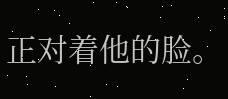正对着他的脸。